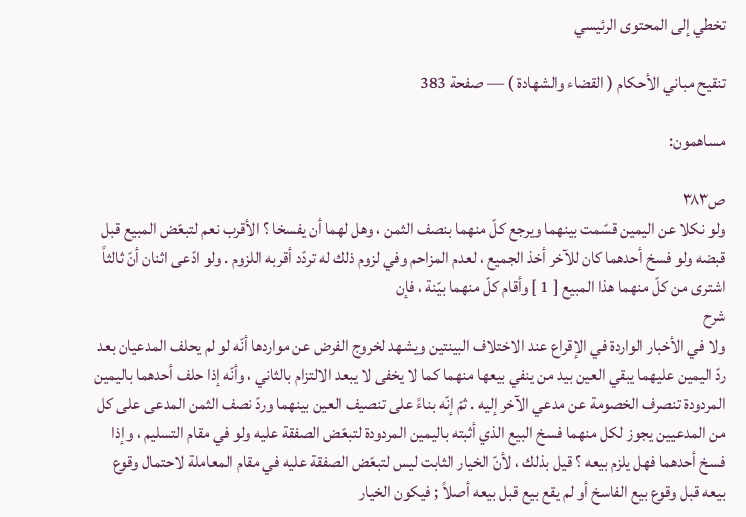تخطي إلى المحتوى الرئيسي

تنقيح مباني الأحكام ( القضاء والشهادة ) — صفحة 383

مساهمون:

ص٣٨٣
ولو نكلا عن اليمين قسّمت بينهما ويرجع كلّ منهما بنصف الثمن ، وهل لهما أن يفسخا ؟ الأقرب نعم لتبعّض المبيع قبل قبضه ولو فسخ أحدهما كان للآخر أخذ الجميع ، لعدم المزاحم وفي لزوم ذلك له تردّد أقربه اللزوم . ولو ادّعى اثنان أنّ ثالثاً اشترى من كلّ منهما هذا المبيع [ 1 ] وأقام كلّ منهما بيّنة ، فإن
شرح
ولا في الأخبار الواردة في الإقراع عند الاختلاف البينتين ويشهد لخروج الفرض عن مواردها أنّه لو لم يحلف المدعيان بعد ردّ اليمين عليهما يبقي العين بيد من ينفي بيعها منهما كما لا يخفى لا يبعد الالتزام بالثاني ، وأنّه إذا حلف أحدهما باليمين المردودة تنصرف الخصومة عن مدعي الآخر إليه . ثمّ إنّه بناءً على تنصيف العين بينهما وردّ نصف الثمن المدعى على كل من المدعيين يجوز لكل منهما فسخ البيع الذي أثبته باليمين المردودة لتبعّض الصفقة عليه ولو في مقام التسليم ، وإذا فسخ أحدهما فهل يلزم بيعه ؟ قيل بذلك ، لأنّ الخيار الثابت ليس لتبعّض الصفقة عليه في مقام المعاملة لاحتمال وقوع بيعه قبل وقوع بيع الفاسخ أو لم يقع بيع قبل بيعه أصلاً ; فيكون الخيار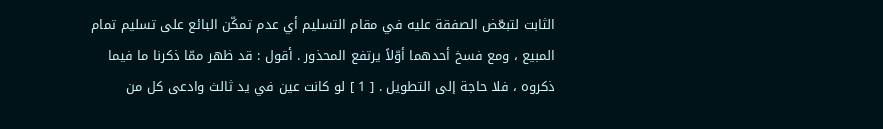الثابت لتبعّض الصفقة عليه في مقام التسليم أي عدم تمكّن البائع على تسليم تمام المبيع ، ومع فسخ أحدهما أوّلاً يرتفع المحذور . أقول : قد ظهر ممّا ذكرنا ما فيما ذكروه ، فلا حاجة إلى التطويل . [ 1 ] لو كانت عين في يد ثالث وادعى كل من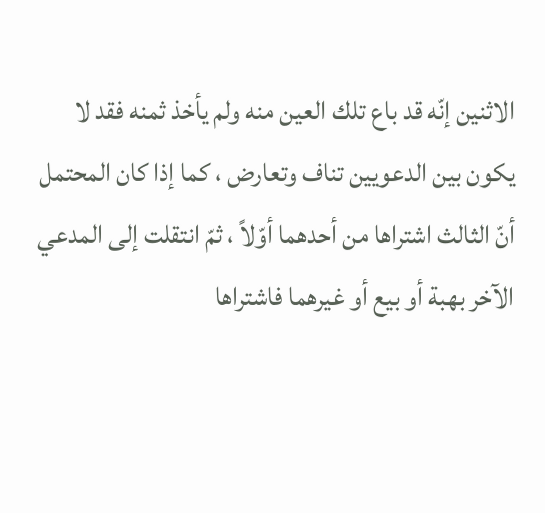الاثنين إنّه قد باع تلك العين منه ولم يأخذ ثمنه فقد لا يكون بين الدعويين تناف وتعارض ، كما إذا كان المحتمل أنّ الثالث اشتراها من أحدهما أوّلاً ، ثمّ انتقلت إلى المدعي الآخر بهبة أو بيع أو غيرهما فاشتراها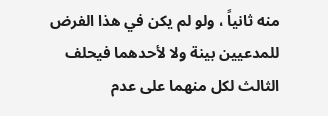منه ثانياً ، ولو لم يكن في هذا الفرض للمدعيين بينة ولا لأحدهما فيحلف الثالث لكل منهما على عدم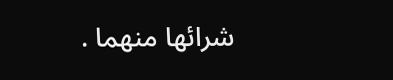شرائها منهما .